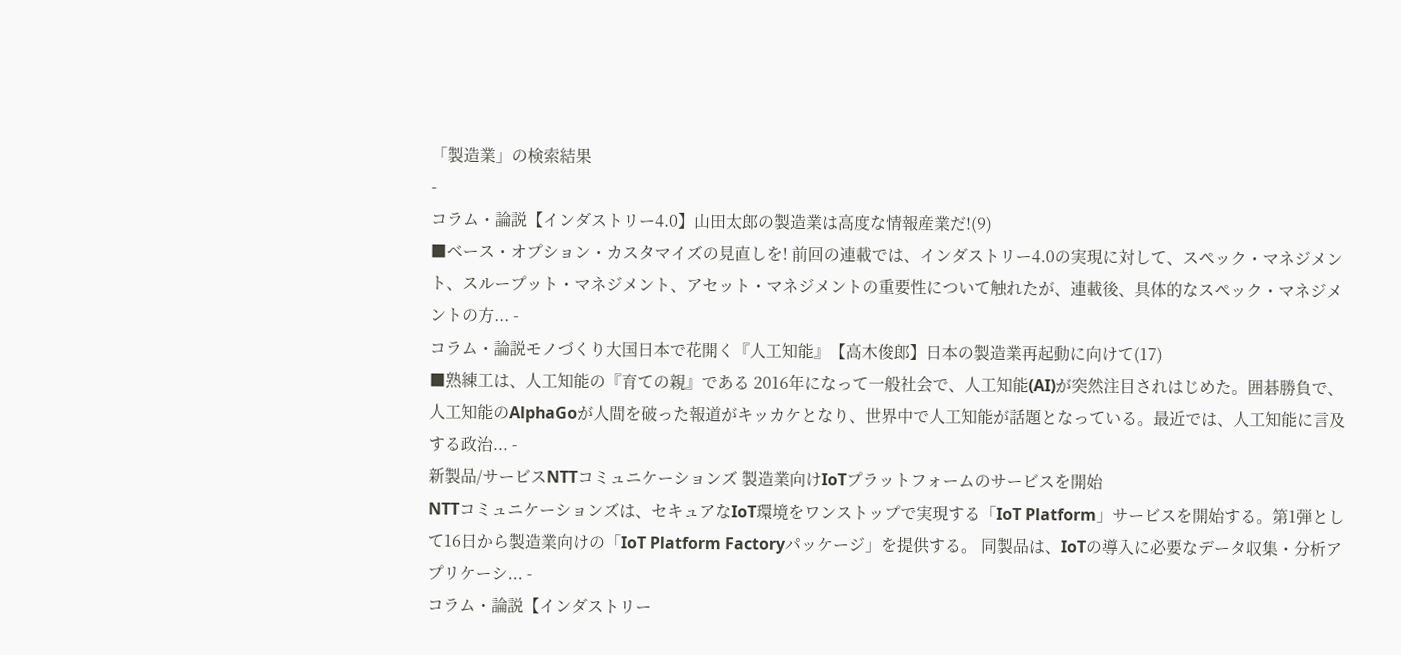「製造業」の検索結果
-
コラム・論説【インダストリー4.0】山田太郎の製造業は高度な情報産業だ!(9)
■ベース・オプション・カスタマイズの見直しを! 前回の連載では、インダストリー4.0の実現に対して、スペック・マネジメント、スループット・マネジメント、アセット・マネジメントの重要性について触れたが、連載後、具体的なスペック・マネジメントの方... -
コラム・論説モノづくり大国日本で花開く『人工知能』【高木俊郎】日本の製造業再起動に向けて(17)
■熟練工は、人工知能の『育ての親』である 2016年になって一般社会で、人工知能(AI)が突然注目されはじめた。囲碁勝負で、人工知能のAlphaGoが人間を破った報道がキッカケとなり、世界中で人工知能が話題となっている。最近では、人工知能に言及する政治... -
新製品/サービスNTTコミュニケーションズ 製造業向けIoTプラットフォームのサービスを開始
NTTコミュニケーションズは、セキュアなIoT環境をワンストップで実現する「IoT Platform」サービスを開始する。第1弾として16日から製造業向けの「IoT Platform Factoryパッケージ」を提供する。 同製品は、IoTの導入に必要なデータ収集・分析アプリケーシ... -
コラム・論説【インダストリー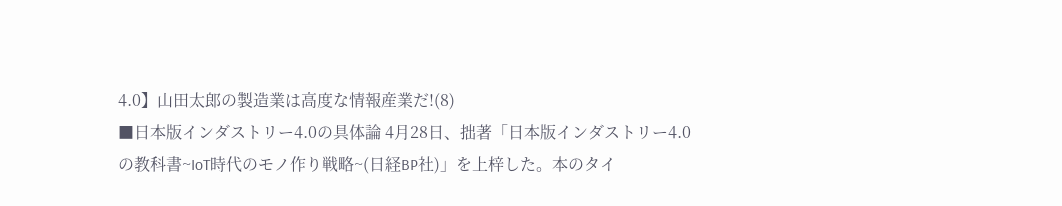4.0】山田太郎の製造業は高度な情報産業だ!(8)
■日本版インダストリー4.0の具体論 4月28日、拙著「日本版インダストリー4.0の教科書~IoT時代のモノ作り戦略~(日経BP社)」を上梓した。本のタイ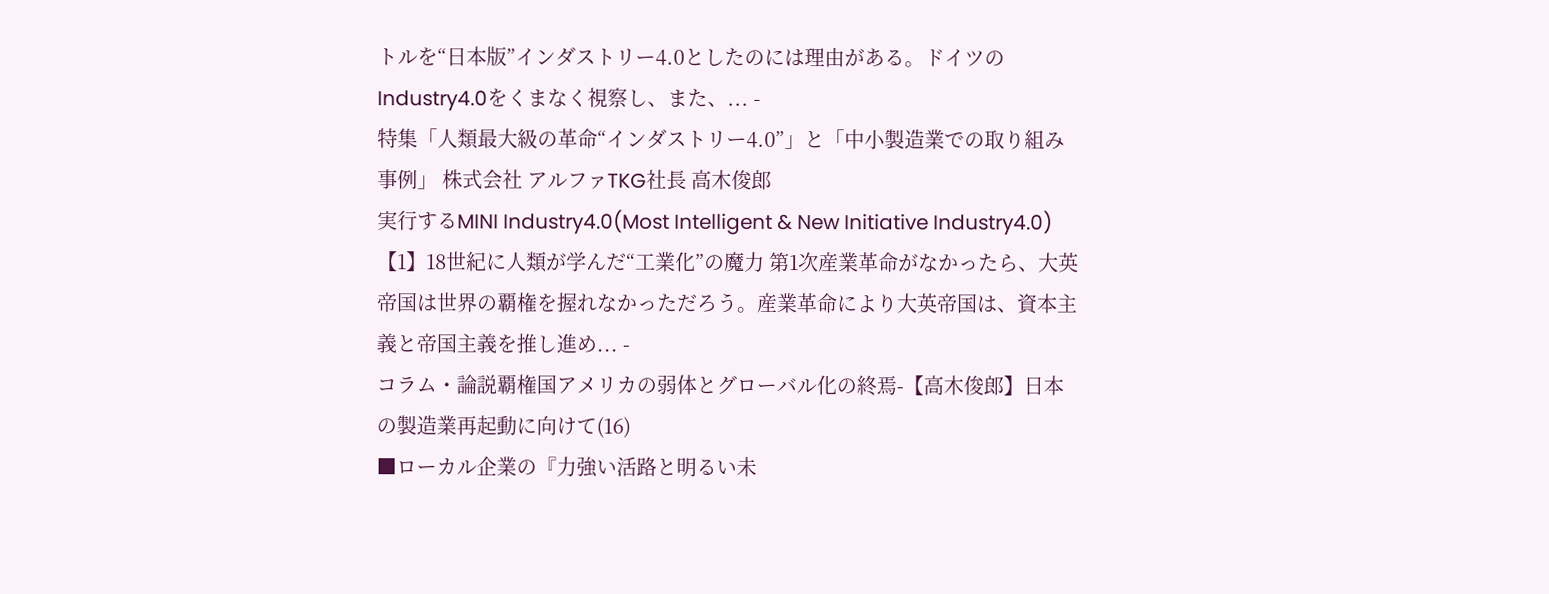トルを“日本版”インダストリー4.0としたのには理由がある。ドイツのIndustry4.0をくまなく視察し、また、... -
特集「人類最大級の革命“インダストリー4.0”」と「中小製造業での取り組み事例」 株式会社 アルファTKG社長 高木俊郎
実行するMINI Industry4.0(Most Intelligent & New Initiative Industry4.0) 【1】18世紀に人類が学んだ“工業化”の魔力 第1次産業革命がなかったら、大英帝国は世界の覇権を握れなかっただろう。産業革命により大英帝国は、資本主義と帝国主義を推し進め... -
コラム・論説覇権国アメリカの弱体とグローバル化の終焉-【高木俊郎】日本の製造業再起動に向けて(16)
■ローカル企業の『力強い活路と明るい未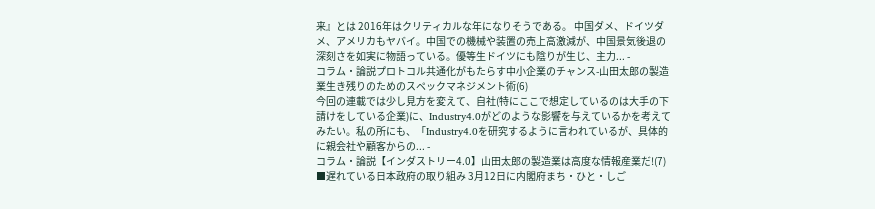来』とは 2016年はクリティカルな年になりそうである。 中国ダメ、ドイツダメ、アメリカもヤバイ。中国での機械や装置の売上高激減が、中国景気後退の深刻さを如実に物語っている。優等生ドイツにも陰りが生じ、主力... -
コラム・論説プロトコル共通化がもたらす中小企業のチャンス-山田太郎の製造業生き残りのためのスペックマネジメント術(6)
今回の連載では少し見方を変えて、自社(特にここで想定しているのは大手の下請けをしている企業)に、Industry4.0がどのような影響を与えているかを考えてみたい。私の所にも、「Industry4.0を研究するように言われているが、具体的に親会社や顧客からの... -
コラム・論説【インダストリー4.0】山田太郎の製造業は高度な情報産業だ!(7)
■遅れている日本政府の取り組み 3月12日に内閣府まち・ひと・しご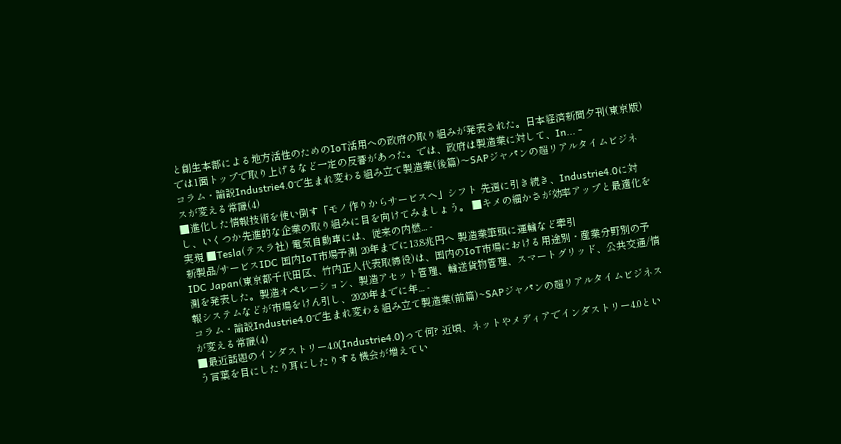と創生本部による地方活性のためのIoT活用への政府の取り組みが発表された。日本経済新聞夕刊(東京版)では1面トップで取り上げるなど一定の反響があった。では、政府は製造業に対して、In... -
コラム・論説Industrie4.0で生まれ変わる組み立て製造業(後篇)〜SAPジャパンの超リアルタイムビジネスが変える常識(4)
■進化した情報技術を使い倒す「モノ作りからサービスへ」シフト 先週に引き続き、Industrie4.0に対し、いくつか先進的な企業の取り組みに目を向けてみましょう。 ■キメの細かさが効率アップと最適化を実現 ■Tesla(テスラ社) 電気自動車には、従来の内燃... -
新製品/サービスIDC 国内IoT市場予測 20年までに13.8兆円へ 製造業筆頭に運輸など牽引
IDC Japan(東京都千代田区、竹内正人代表取締役)は、国内のIoT市場における用途別・産業分野別の予測を発表した。製造オペレーション、製造アセット管理、輸送貨物管理、スマートグリッド、公共交通/情報システムなどが市場をけん引し、2020年までに年... -
コラム・論説Industrie4.0で生まれ変わる組み立て製造業(前篇)~SAPジャパンの超リアルタイムビジネスが変える常識(4)
■最近話題のインダストリー4.0(Industrie4.0)って何? 近頃、ネットやメディアでインダストリー4.0という言葉を目にしたり耳にしたりする機会が増えてい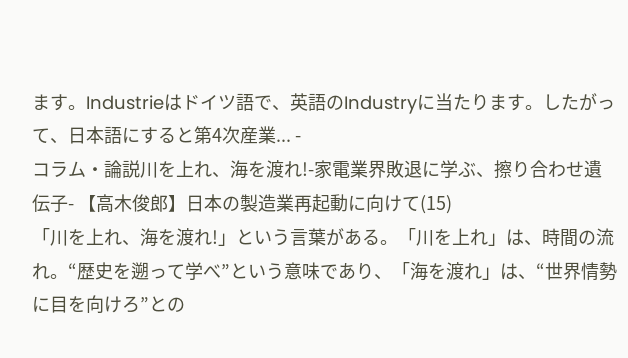ます。Industrieはドイツ語で、英語のIndustryに当たります。したがって、日本語にすると第4次産業... -
コラム・論説川を上れ、海を渡れ!-家電業界敗退に学ぶ、擦り合わせ遺伝子- 【高木俊郎】日本の製造業再起動に向けて(15)
「川を上れ、海を渡れ!」という言葉がある。「川を上れ」は、時間の流れ。“歴史を遡って学べ”という意味であり、「海を渡れ」は、“世界情勢に目を向けろ”との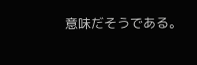意味だそうである。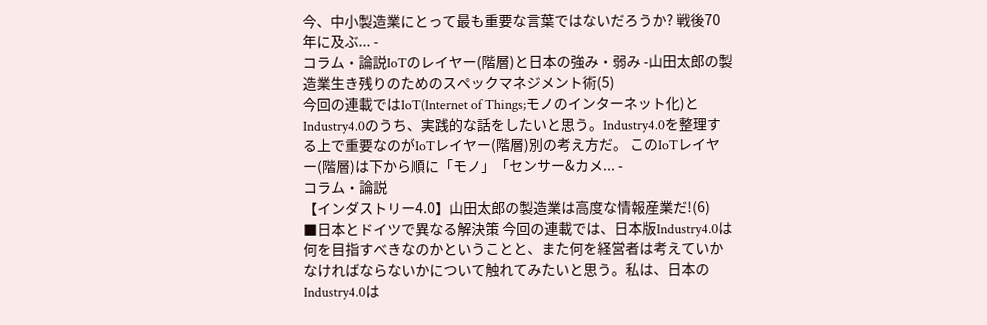今、中小製造業にとって最も重要な言葉ではないだろうか? 戦後70年に及ぶ... -
コラム・論説IoTのレイヤー(階層)と日本の強み・弱み -山田太郎の製造業生き残りのためのスペックマネジメント術(5)
今回の連載ではIoT(Internet of Things;モノのインターネット化)とIndustry4.0のうち、実践的な話をしたいと思う。Industry4.0を整理する上で重要なのがIoTレイヤー(階層)別の考え方だ。 このIoTレイヤー(階層)は下から順に「モノ」「センサー&カメ... -
コラム・論説
【インダストリー4.0】山田太郎の製造業は高度な情報産業だ!(6)
■日本とドイツで異なる解決策 今回の連載では、日本版Industry4.0は何を目指すべきなのかということと、また何を経営者は考えていかなければならないかについて触れてみたいと思う。私は、日本のIndustry4.0は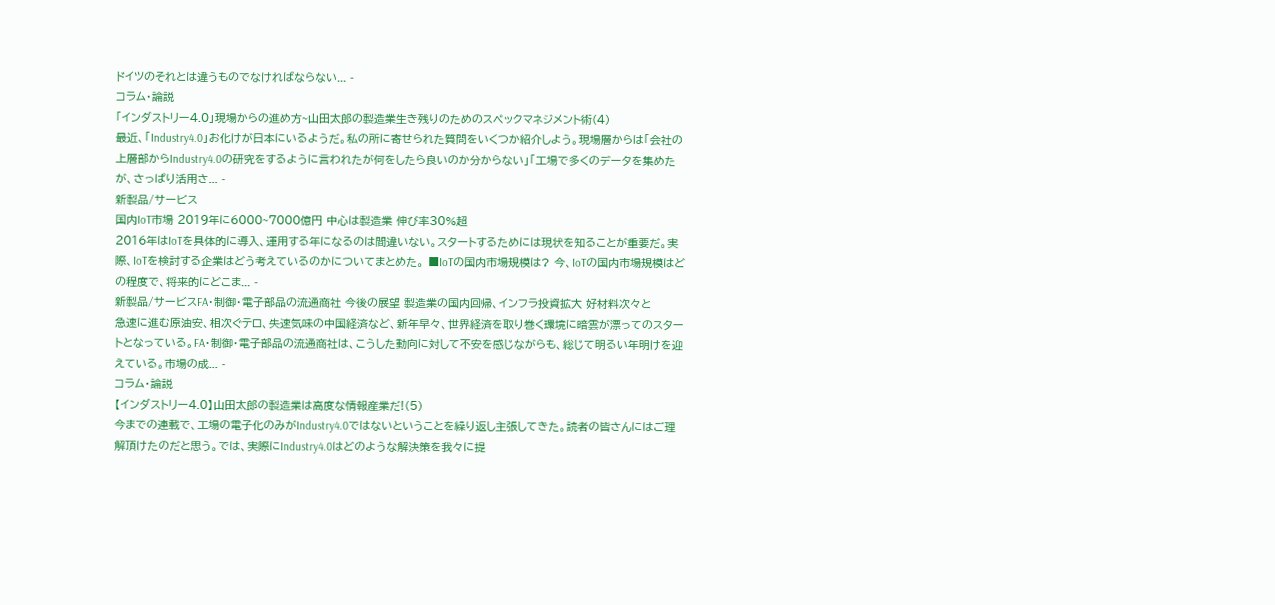ドイツのそれとは違うものでなければならない... -
コラム・論説
「インダストリー4.0」現場からの進め方~山田太郎の製造業生き残りのためのスペックマネジメント術(4)
最近、「Industry4.0」お化けが日本にいるようだ。私の所に寄せられた質問をいくつか紹介しよう。現場層からは「会社の上層部からIndustry4.0の研究をするように言われたが何をしたら良いのか分からない」「工場で多くのデータを集めたが、さっぱり活用さ... -
新製品/サービス
国内IoT市場 2019年に6000~7000億円 中心は製造業 伸び率30%超
2016年はIoTを具体的に導入、運用する年になるのは間違いない。スタートするためには現状を知ることが重要だ。実際、IoTを検討する企業はどう考えているのかについてまとめた。 ■IoTの国内市場規模は? 今、IoTの国内市場規模はどの程度で、将来的にどこま... -
新製品/サービスFA・制御・電子部品の流通商社 今後の展望 製造業の国内回帰、インフラ投資拡大 好材料次々と
急速に進む原油安、相次ぐテロ、失速気味の中国経済など、新年早々、世界経済を取り巻く環境に暗雲が漂ってのスタートとなっている。FA・制御・電子部品の流通商社は、こうした動向に対して不安を感じながらも、総じて明るい年明けを迎えている。市場の成... -
コラム・論説
【インダストリー4.0】山田太郎の製造業は高度な情報産業だ!(5)
今までの連載で、工場の電子化のみがIndustry4.0ではないということを繰り返し主張してきた。読者の皆さんにはご理解頂けたのだと思う。では、実際にIndustry4.0はどのような解決策を我々に提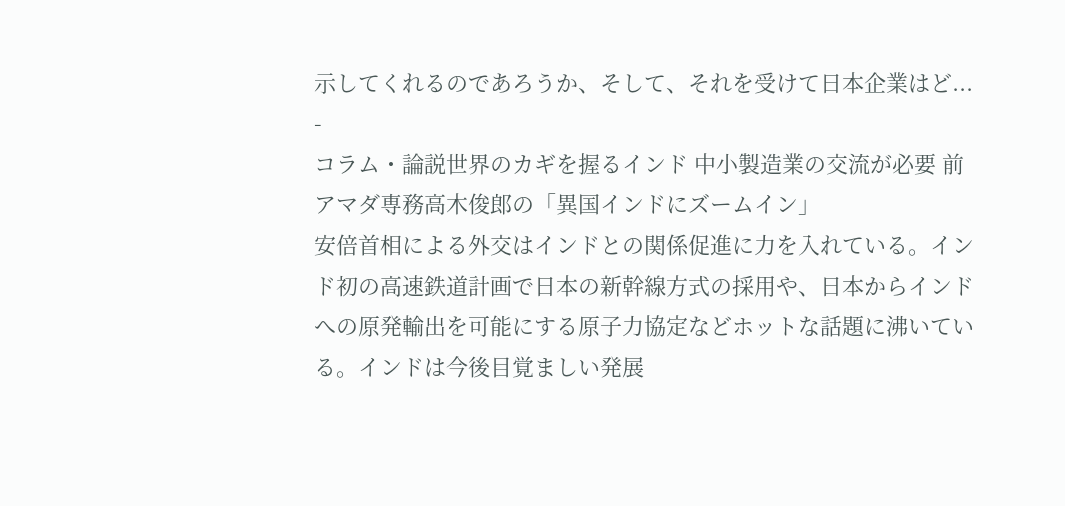示してくれるのであろうか、そして、それを受けて日本企業はど... -
コラム・論説世界のカギを握るインド 中小製造業の交流が必要 前アマダ専務高木俊郎の「異国インドにズームイン」
安倍首相による外交はインドとの関係促進に力を入れている。インド初の高速鉄道計画で日本の新幹線方式の採用や、日本からインドへの原発輸出を可能にする原子力協定などホットな話題に沸いている。インドは今後目覚ましい発展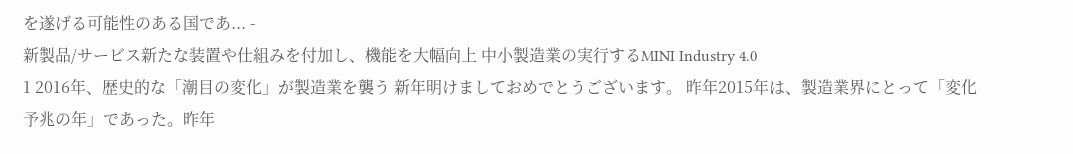を遂げる可能性のある国であ... -
新製品/サービス新たな装置や仕組みを付加し、機能を大幅向上 中小製造業の実行するMINI Industry 4.0
1 2016年、歴史的な「潮目の変化」が製造業を襲う 新年明けましておめでとうございます。 昨年2015年は、製造業界にとって「変化予兆の年」であった。昨年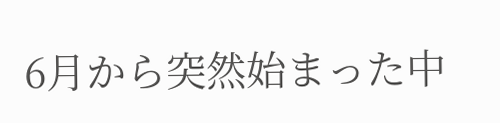6月から突然始まった中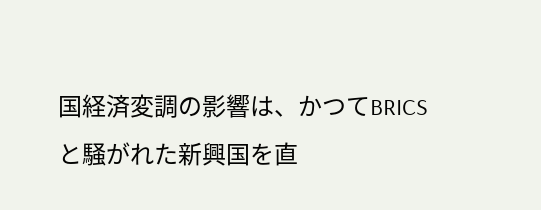国経済変調の影響は、かつてBRICSと騒がれた新興国を直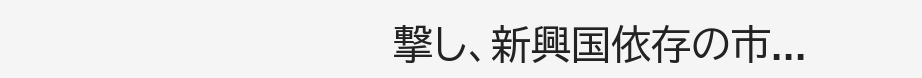撃し、新興国依存の市...